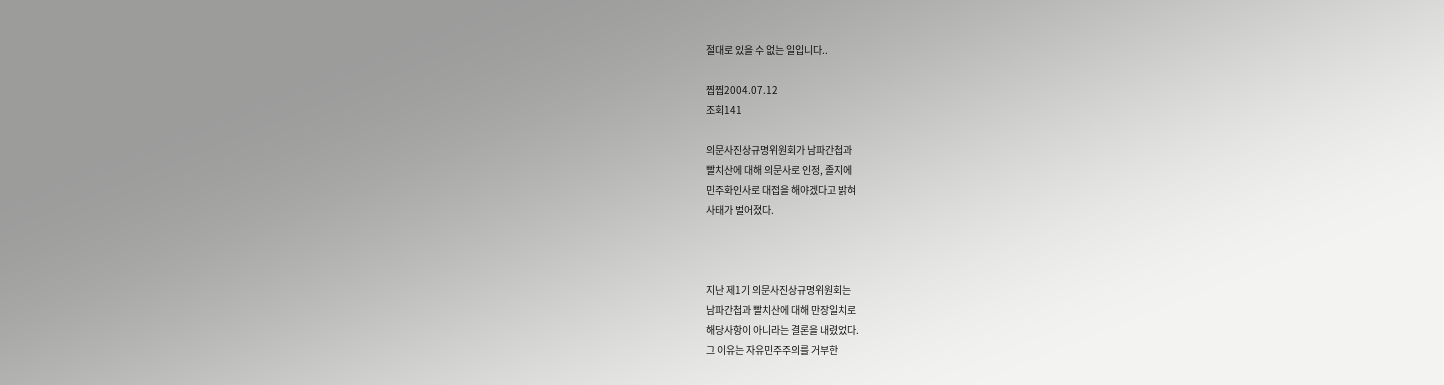절대로 있을 수 없는 일입니다..

찝찝2004.07.12
조회141

의문사진상규명위원회가 남파간첩과
빨치산에 대해 의문사로 인정, 졸지에
민주화인사로 대접을 해야겠다고 밝혀
사태가 벌어졌다.



지난 제1기 의문사진상규명위원회는
남파간첩과 빨치산에 대해 만장일치로
해당사항이 아니라는 결론을 내렸었다.
그 이유는 자유민주주의를 거부한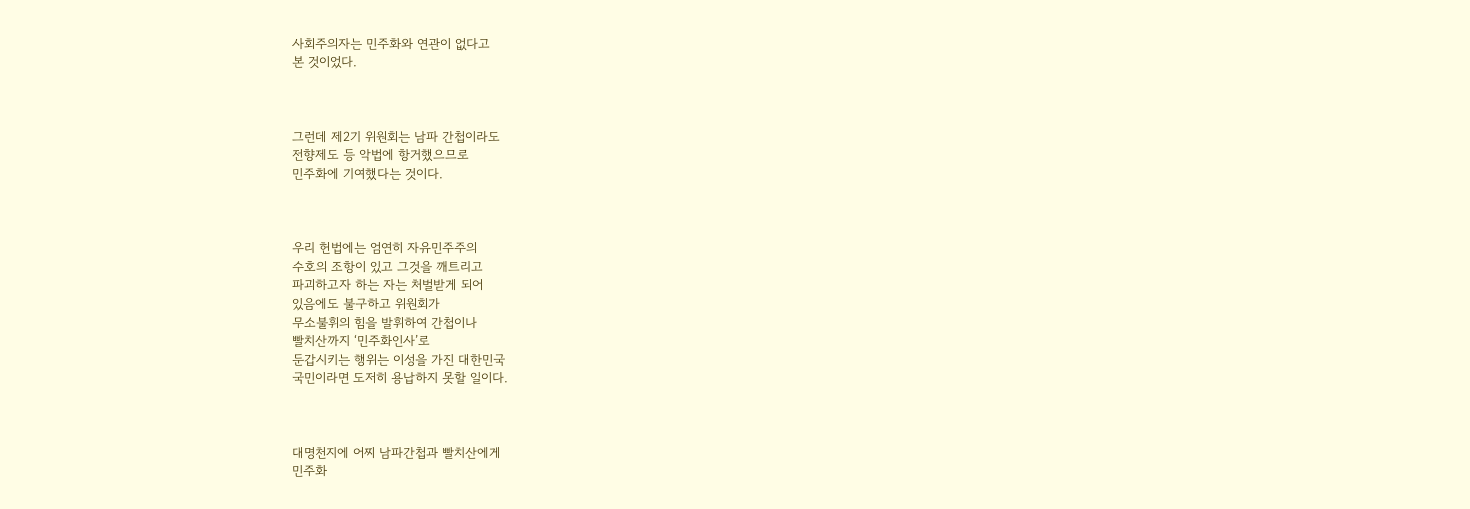사회주의자는 민주화와 연관이 없다고
본 것이었다.



그런데 제2기 위원회는 남파 간첩이라도
전향제도 등 악법에 항거했으므로
민주화에 기여했다는 것이다.



우리 헌법에는 엄연히 자유민주주의
수호의 조항이 있고 그것을 깨트리고
파괴하고자 하는 자는 처벌받게 되어
있음에도 불구하고 위원회가
무소불휘의 힘을 발휘하여 간첩이나
빨치산까지 ‘민주화인사’로
둔갑시키는 행위는 이성을 가진 대한민국
국민이라면 도저히 용납하지 못할 일이다.



대명천지에 어찌 남파간첩과 빨치산에게
민주화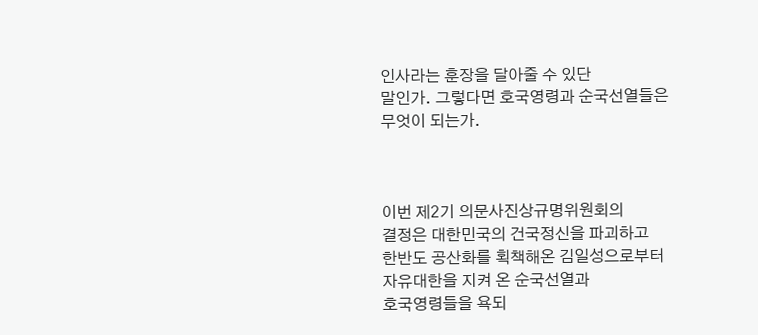인사라는 훈장을 달아줄 수 있단
말인가. 그렇다면 호국영령과 순국선열들은
무엇이 되는가.



이번 제2기 의문사진상규명위원회의
결정은 대한민국의 건국정신을 파괴하고
한반도 공산화를 획책해온 김일성으로부터
자유대한을 지켜 온 순국선열과
호국영령들을 욕되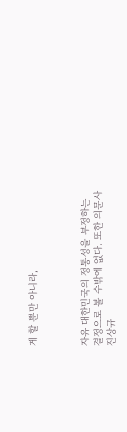게 할 뿐만 아니라,



자유 대한민국의 정통성을 부정하는
결정으로 볼 수밖에 없다. 또한 의문사
진상규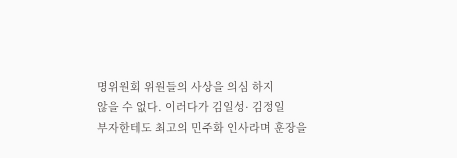명위원회 위원들의 사상을 의심 하지
않을 수 없다. 이러다가 김일성· 김정일
부자한테도 최고의 민주화 인사라며 훈장을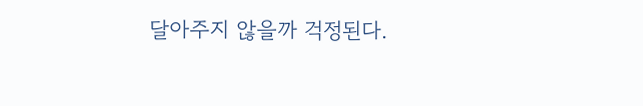달아주지 않을까 걱정된다.